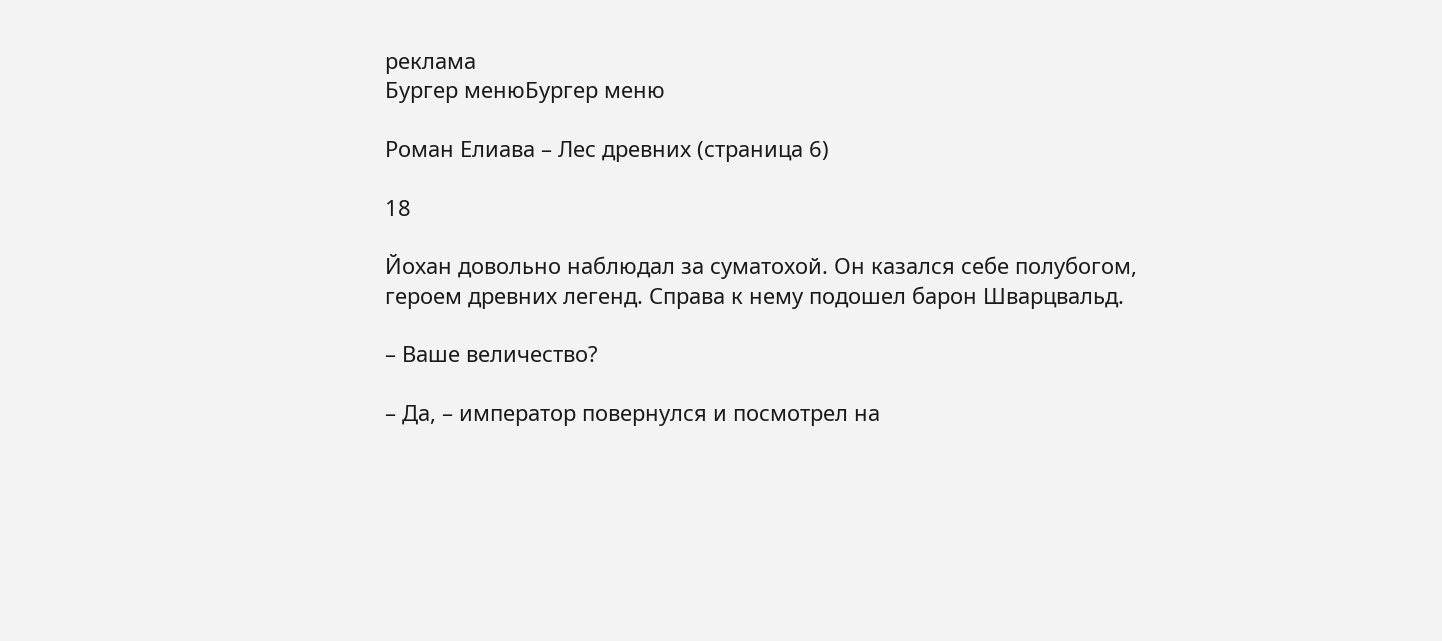реклама
Бургер менюБургер меню

Роман Елиава – Лес древних (страница 6)

18

Йохан довольно наблюдал за суматохой. Он казался себе полубогом, героем древних легенд. Справа к нему подошел барон Шварцвальд.

– Ваше величество?

– Да, – император повернулся и посмотрел на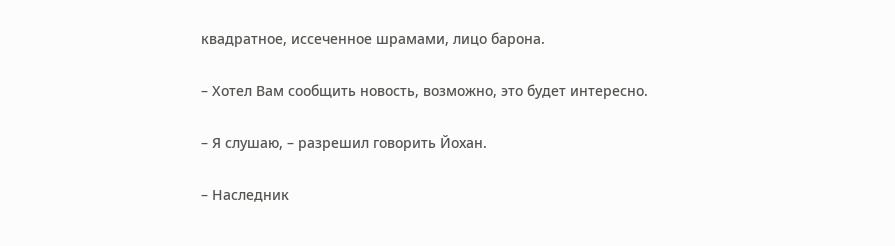квадратное, иссеченное шрамами, лицо барона.

– Хотел Вам сообщить новость, возможно, это будет интересно.

– Я слушаю, – разрешил говорить Йохан.

– Наследник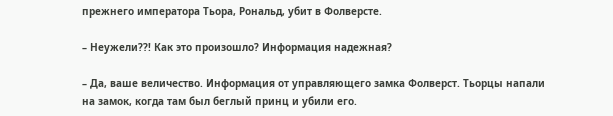прежнего императора Тьора, Рональд, убит в Фолверсте.

– Неужели??! Как это произошло? Информация надежная?

– Да, ваше величество. Информация от управляющего замка Фолверст. Тьорцы напали на замок, когда там был беглый принц и убили его.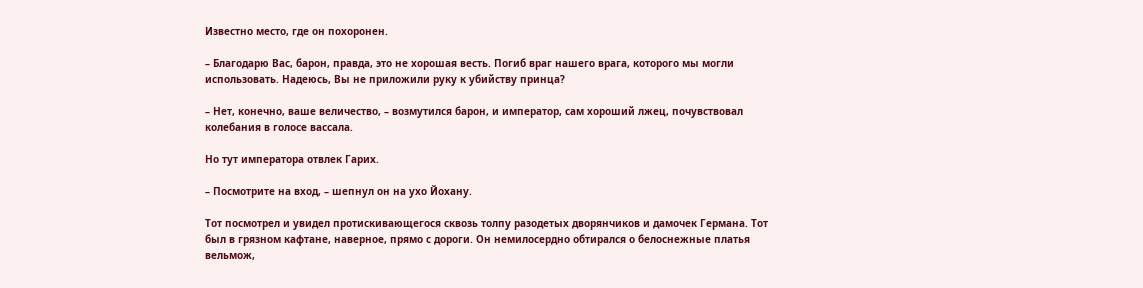Известно место, где он похоронен.

– Благодарю Вас, барон, правда, это не хорошая весть. Погиб враг нашего врага, которого мы могли использовать. Надеюсь, Вы не приложили руку к убийству принца?

– Нет, конечно, ваше величество, – возмутился барон, и император, сам хороший лжец, почувствовал колебания в голосе вассала.

Но тут императора отвлек Гарих.

– Посмотрите на вход, – шепнул он на ухо Йохану.

Тот посмотрел и увидел протискивающегося сквозь толпу разодетых дворянчиков и дамочек Германа. Тот был в грязном кафтане, наверное, прямо с дороги. Он немилосердно обтирался о белоснежные платья вельмож,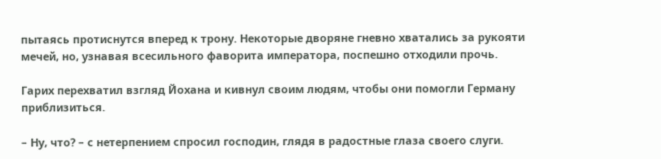пытаясь протиснутся вперед к трону. Некоторые дворяне гневно хватались за рукояти мечей, но, узнавая всесильного фаворита императора, поспешно отходили прочь.

Гарих перехватил взгляд Йохана и кивнул своим людям, чтобы они помогли Герману приблизиться.

– Ну, что? – с нетерпением спросил господин, глядя в радостные глаза своего слуги.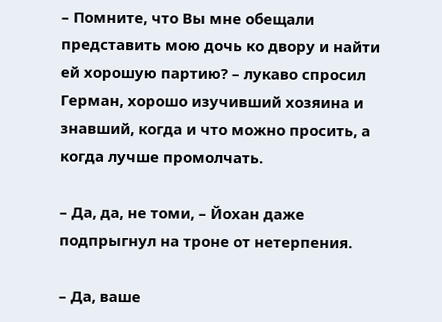– Помните, что Вы мне обещали представить мою дочь ко двору и найти ей хорошую партию? – лукаво спросил Герман, хорошо изучивший хозяина и знавший, когда и что можно просить, а когда лучше промолчать.

– Да, да, не томи, – Йохан даже подпрыгнул на троне от нетерпения.

– Да, ваше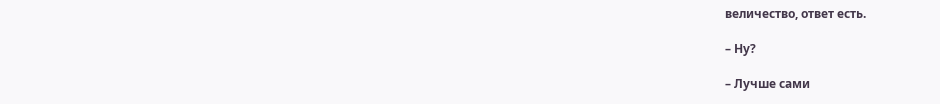величество, ответ есть.

– Ну?

– Лучше сами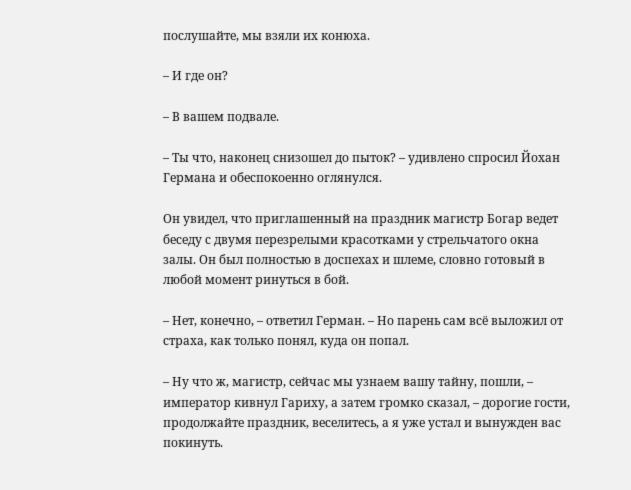послушайте, мы взяли их конюха.

– И где он?

– В вашем подвале.

– Ты что, наконец снизошел до пыток? – удивлено спросил Йохан Германа и обеспокоенно оглянулся.

Он увидел, что приглашенный на праздник магистр Богар ведет беседу с двумя перезрелыми красотками у стрельчатого окна залы. Он был полностью в доспехах и шлеме, словно готовый в любой момент ринуться в бой.

– Нет, конечно, – ответил Герман. – Но парень сам всё выложил от страха, как только понял, куда он попал.

– Ну что ж, магистр, сейчас мы узнаем вашу тайну, пошли, – император кивнул Гариху, а затем громко сказал, – дорогие гости, продолжайте праздник, веселитесь, а я уже устал и вынужден вас покинуть.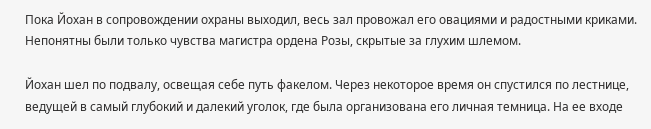Пока Йохан в сопровождении охраны выходил, весь зал провожал его овациями и радостными криками. Непонятны были только чувства магистра ордена Розы, скрытые за глухим шлемом.

Йохан шел по подвалу, освещая себе путь факелом. Через некоторое время он спустился по лестнице, ведущей в самый глубокий и далекий уголок, где была организована его личная темница. На ее входе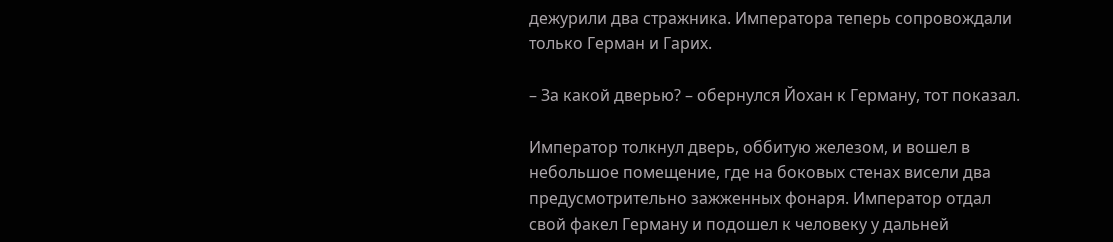дежурили два стражника. Императора теперь сопровождали только Герман и Гарих.

– За какой дверью? – обернулся Йохан к Герману, тот показал.

Император толкнул дверь, оббитую железом, и вошел в небольшое помещение, где на боковых стенах висели два предусмотрительно зажженных фонаря. Император отдал свой факел Герману и подошел к человеку у дальней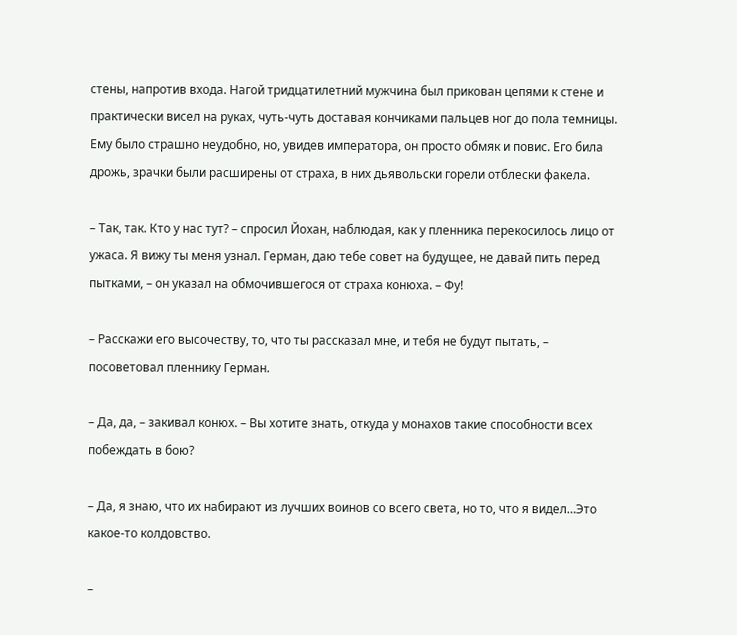стены, напротив входа. Нагой тридцатилетний мужчина был прикован цепями к стене и практически висел на руках, чуть-чуть доставая кончиками пальцев ног до пола темницы. Ему было страшно неудобно, но, увидев императора, он просто обмяк и повис. Его била дрожь, зрачки были расширены от страха, в них дьявольски горели отблески факела.

– Так, так. Кто у нас тут? – спросил Йохан, наблюдая, как у пленника перекосилось лицо от ужаса. Я вижу ты меня узнал. Герман, даю тебе совет на будущее, не давай пить перед пытками, – он указал на обмочившегося от страха конюха. – Фу!

– Расскажи его высочеству, то, что ты рассказал мне, и тебя не будут пытать, – посоветовал пленнику Герман.

– Да, да, – закивал конюх. – Вы хотите знать, откуда у монахов такие способности всех побеждать в бою?

– Да, я знаю, что их набирают из лучших воинов со всего света, но то, что я видел…Это какое-то колдовство.

–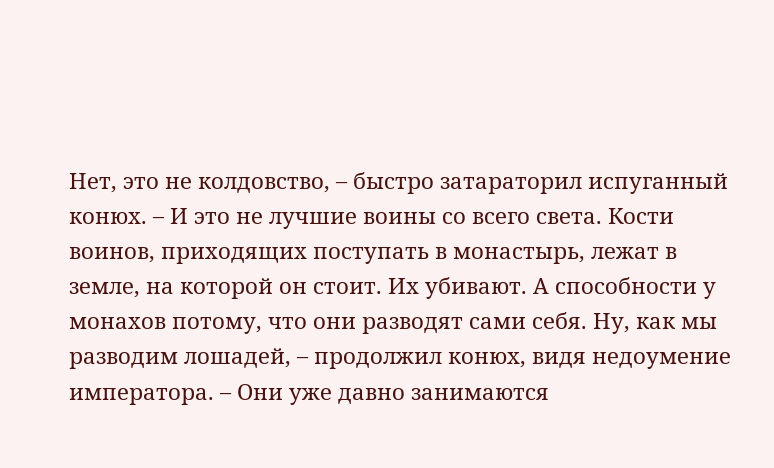Нет, это не колдовство, – быстро затараторил испуганный конюх. – И это не лучшие воины со всего света. Кости воинов, приходящих поступать в монастырь, лежат в земле, на которой он стоит. Их убивают. А способности у монахов потому, что они разводят сами себя. Ну, как мы разводим лошадей, – продолжил конюх, видя недоумение императора. – Они уже давно занимаются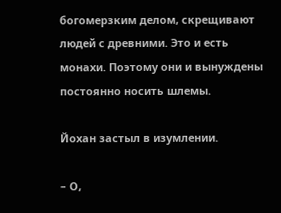богомерзким делом, скрещивают людей с древними. Это и есть монахи. Поэтому они и вынуждены постоянно носить шлемы.

Йохан застыл в изумлении.

– О,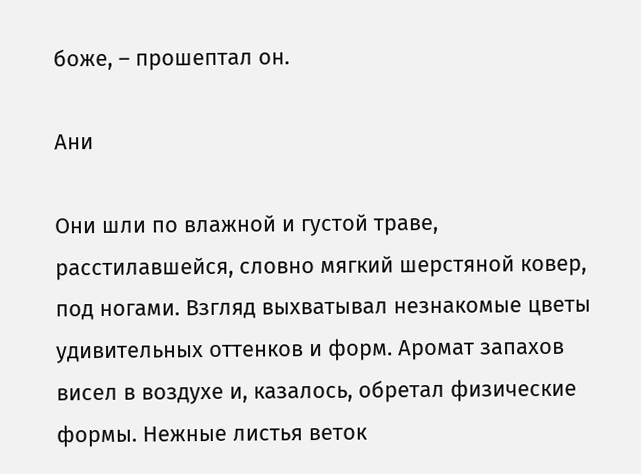боже, – прошептал он.

Ани

Они шли по влажной и густой траве, расстилавшейся, словно мягкий шерстяной ковер, под ногами. Взгляд выхватывал незнакомые цветы удивительных оттенков и форм. Аромат запахов висел в воздухе и, казалось, обретал физические формы. Нежные листья веток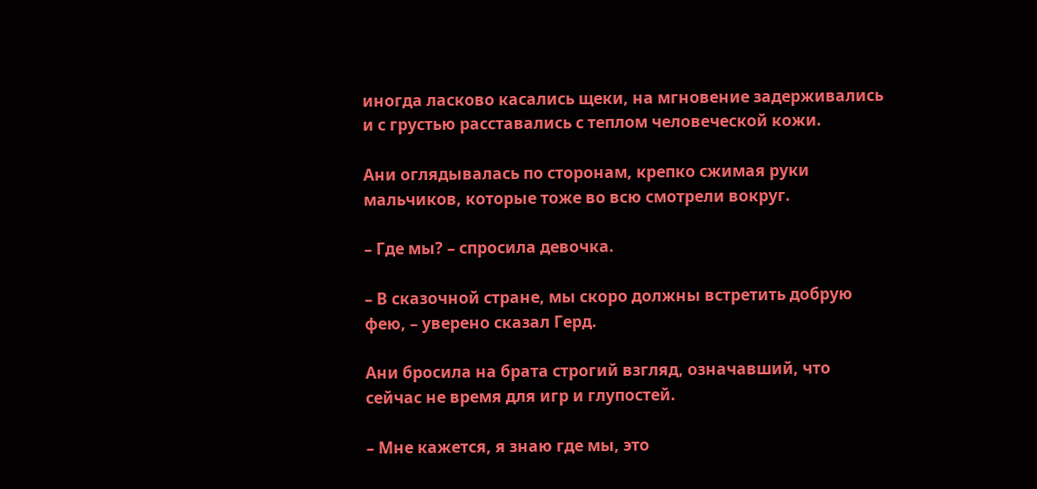иногда ласково касались щеки, на мгновение задерживались и с грустью расставались с теплом человеческой кожи.

Ани оглядывалась по сторонам, крепко сжимая руки мальчиков, которые тоже во всю смотрели вокруг.

– Где мы? – спросила девочка.

– В сказочной стране, мы скоро должны встретить добрую фею, – уверено сказал Герд.

Ани бросила на брата строгий взгляд, означавший, что сейчас не время для игр и глупостей.

– Мне кажется, я знаю где мы, это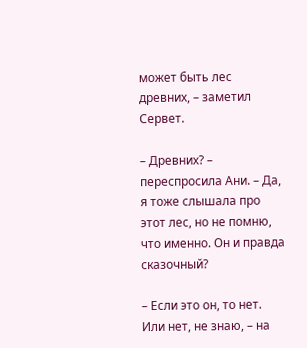может быть лес древних, – заметил Сервет.

– Древних? – переспросила Ани. – Да, я тоже слышала про этот лес, но не помню, что именно. Он и правда сказочный?

– Если это он, то нет. Или нет, не знаю, – на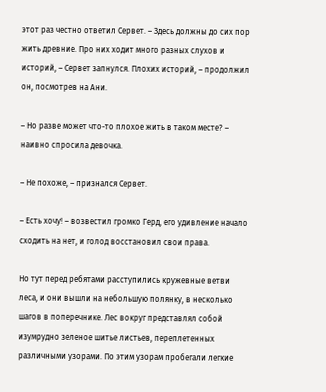этот раз честно ответил Сервет. – Здесь должны до сих пор жить древние. Про них ходит много разных слухов и историй, – Сервет запнулся. Плохих историй, – продолжил он, посмотрев на Ани.

– Но разве может что-то плохое жить в таком месте? – наивно спросила девочка.

– Не похоже, – признался Сервет.

– Есть хочу! – возвестил громко Герд, его удивление начало сходить на нет, и голод восстановил свои права.

Но тут перед ребятами расступились кружевные ветви леса, и они вышли на небольшую полянку, в несколько шагов в поперечнике. Лес вокруг представлял собой изумрудно зеленое шитье листьев, переплетенных различными узорами. По этим узорам пробегали легкие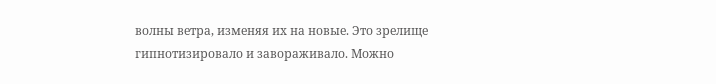волны ветра, изменяя их на новые. Это зрелище гипнотизировало и завораживало. Можно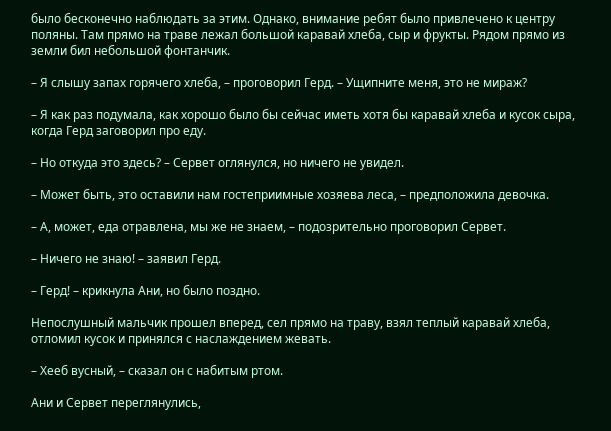было бесконечно наблюдать за этим. Однако, внимание ребят было привлечено к центру поляны. Там прямо на траве лежал большой каравай хлеба, сыр и фрукты. Рядом прямо из земли бил небольшой фонтанчик.

– Я слышу запах горячего хлеба, – проговорил Герд. – Ущипните меня, это не мираж?

– Я как раз подумала, как хорошо было бы сейчас иметь хотя бы каравай хлеба и кусок сыра, когда Герд заговорил про еду.

– Но откуда это здесь? – Сервет оглянулся, но ничего не увидел.

– Может быть, это оставили нам гостеприимные хозяева леса, – предположила девочка.

– А, может, еда отравлена, мы же не знаем, – подозрительно проговорил Сервет.

– Ничего не знаю! – заявил Герд.

– Герд! – крикнула Ани, но было поздно.

Непослушный мальчик прошел вперед, сел прямо на траву, взял теплый каравай хлеба, отломил кусок и принялся с наслаждением жевать.

– Хееб вусный, – сказал он с набитым ртом.

Ани и Сервет переглянулись,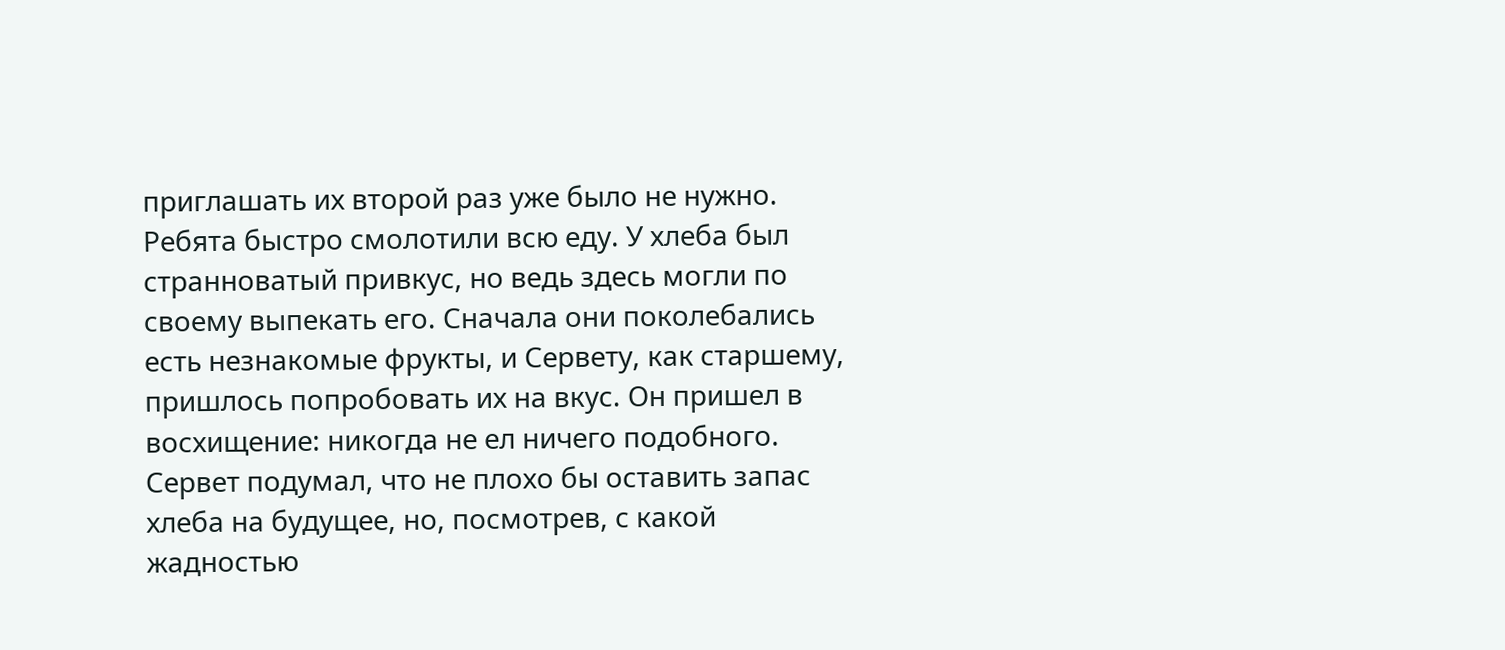приглашать их второй раз уже было не нужно. Ребята быстро смолотили всю еду. У хлеба был странноватый привкус, но ведь здесь могли по своему выпекать его. Сначала они поколебались есть незнакомые фрукты, и Сервету, как старшему, пришлось попробовать их на вкус. Он пришел в восхищение: никогда не ел ничего подобного. Сервет подумал, что не плохо бы оставить запас хлеба на будущее, но, посмотрев, с какой жадностью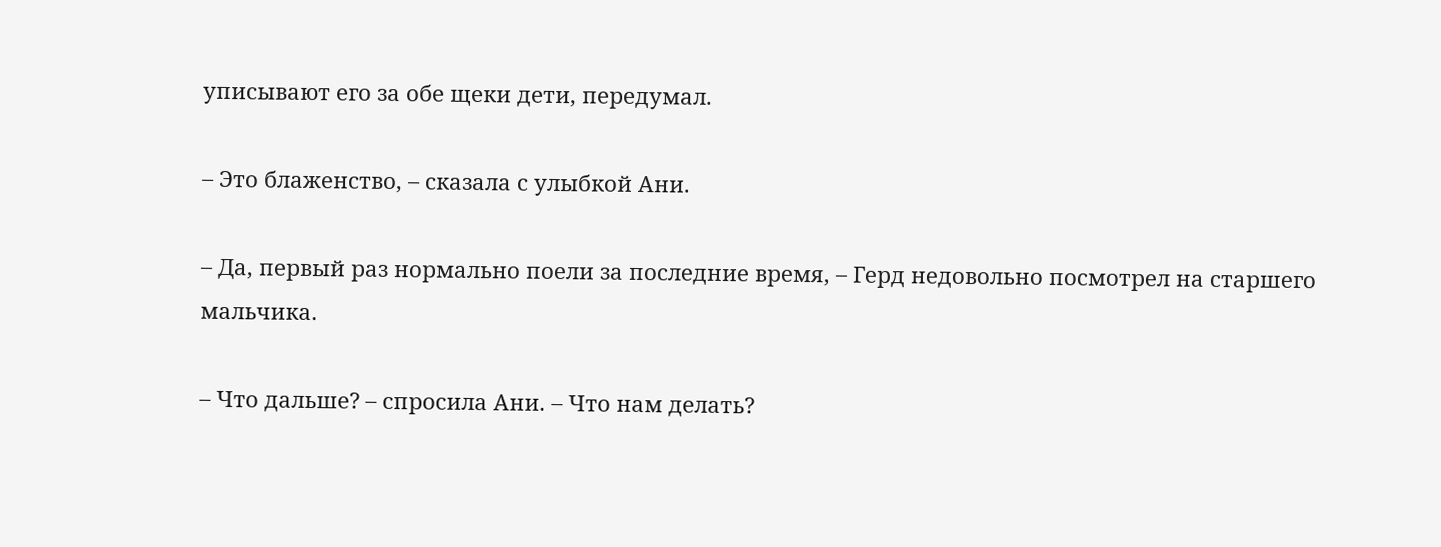уписывают его за обе щеки дети, передумал.

– Это блаженство, – сказала с улыбкой Ани.

– Да, первый раз нормально поели за последние время, – Герд недовольно посмотрел на старшего мальчика.

– Что дальше? – спросила Ани. – Что нам делать?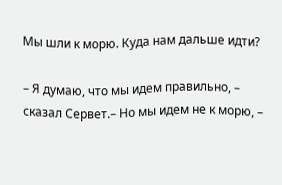Мы шли к морю. Куда нам дальше идти?

– Я думаю, что мы идем правильно, – сказал Сервет.– Но мы идем не к морю, –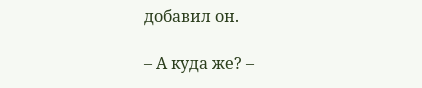добавил он.

– А куда же? –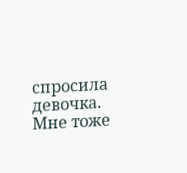спросила девочка. Мне тоже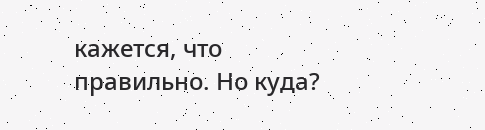кажется, что правильно. Но куда?